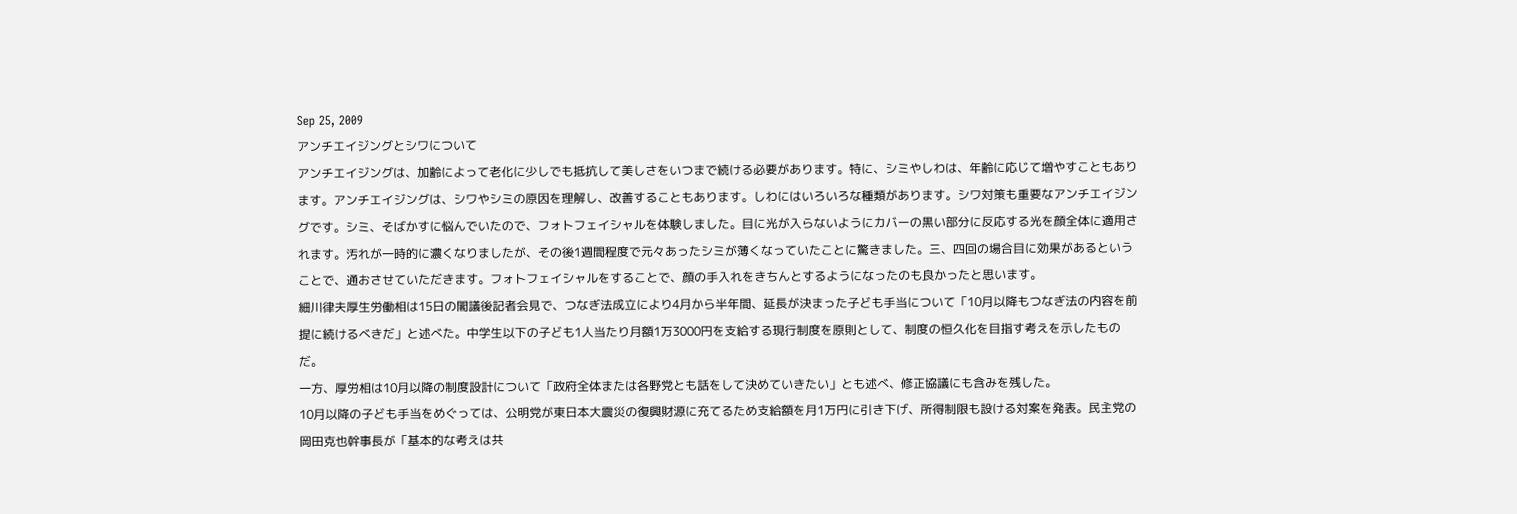Sep 25, 2009
アンチエイジングとシワについて
アンチエイジングは、加齢によって老化に少しでも抵抗して美しさをいつまで続ける必要があります。特に、シミやしわは、年齢に応じて増やすこともあります。アンチエイジングは、シワやシミの原因を理解し、改善することもあります。しわにはいろいろな種類があります。シワ対策も重要なアンチエイジングです。シミ、そばかすに悩んでいたので、フォトフェイシャルを体験しました。目に光が入らないようにカバーの黒い部分に反応する光を顔全体に適用されます。汚れが一時的に濃くなりましたが、その後1週間程度で元々あったシミが薄くなっていたことに驚きました。三、四回の場合目に効果があるということで、通おさせていただきます。フォトフェイシャルをすることで、顔の手入れをきちんとするようになったのも良かったと思います。
細川律夫厚生労働相は15日の閣議後記者会見で、つなぎ法成立により4月から半年間、延長が決まった子ども手当について「10月以降もつなぎ法の内容を前提に続けるべきだ」と述べた。中学生以下の子ども1人当たり月額1万3000円を支給する現行制度を原則として、制度の恒久化を目指す考えを示したものだ。
一方、厚労相は10月以降の制度設計について「政府全体または各野党とも話をして決めていきたい」とも述べ、修正協議にも含みを残した。
10月以降の子ども手当をめぐっては、公明党が東日本大震災の復興財源に充てるため支給額を月1万円に引き下げ、所得制限も設ける対案を発表。民主党の岡田克也幹事長が「基本的な考えは共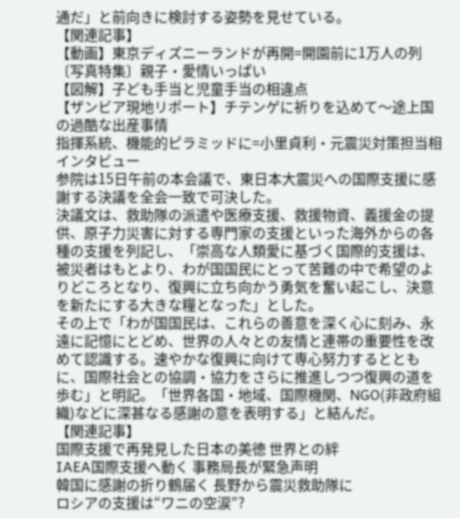通だ」と前向きに検討する姿勢を見せている。
【関連記事】
【動画】東京ディズニーランドが再開=開園前に1万人の列
〔写真特集〕親子・愛情いっぱい
【図解】子ども手当と児童手当の相違点
【ザンビア現地リポート】チテンゲに祈りを込めて〜途上国の過酷な出産事情
指揮系統、機能的ピラミッドに=小里貞利・元震災対策担当相インタビュー
参院は15日午前の本会議で、東日本大震災への国際支援に感謝する決議を全会一致で可決した。
決議文は、救助隊の派遣や医療支援、救援物資、義援金の提供、原子力災害に対する専門家の支援といった海外からの各種の支援を列記し、「崇高な人類愛に基づく国際的支援は、被災者はもとより、わが国国民にとって苦難の中で希望のよりどころとなり、復興に立ち向かう勇気を奮い起こし、決意を新たにする大きな糧となった」とした。
その上で「わが国国民は、これらの善意を深く心に刻み、永遠に記憶にとどめ、世界の人々との友情と連帯の重要性を改めて認識する。速やかな復興に向けて専心努力するとともに、国際社会との協調・協力をさらに推進しつつ復興の道を歩む」と明記。「世界各国・地域、国際機関、NGO(非政府組織)などに深甚なる感謝の意を表明する」と結んだ。
【関連記事】
国際支援で再発見した日本の美徳 世界との絆
IAEA国際支援へ動く 事務局長が緊急声明
韓国に感謝の折り鶴届く 長野から震災救助隊に
ロシアの支援は“ワニの空涙”?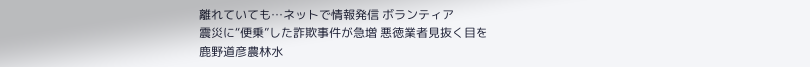離れていても…ネットで情報発信 ボランティア
震災に“便乗”した詐欺事件が急増 悪徳業者見抜く目を
鹿野道彦農林水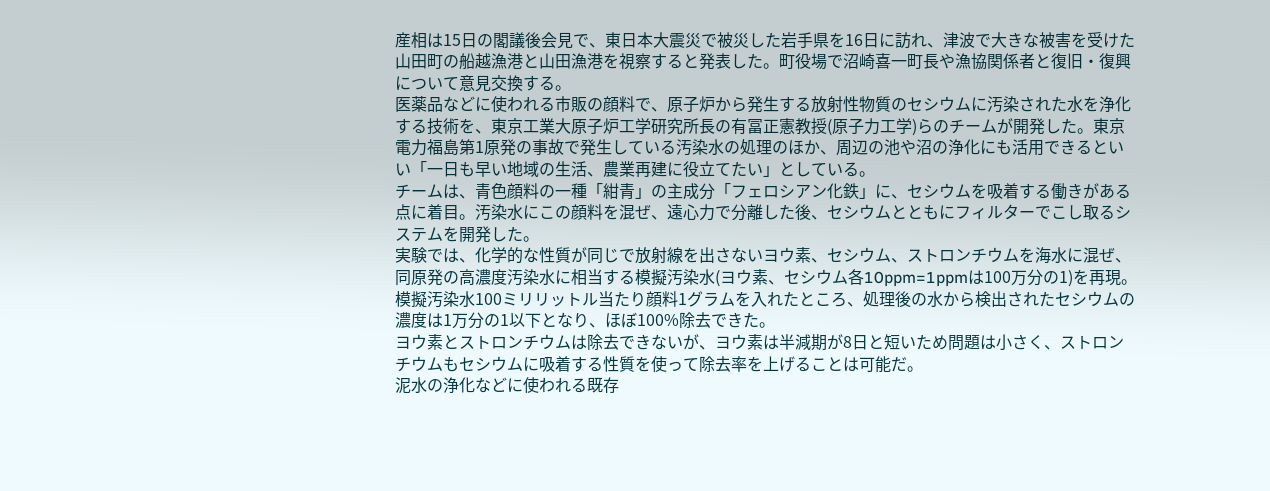産相は15日の閣議後会見で、東日本大震災で被災した岩手県を16日に訪れ、津波で大きな被害を受けた山田町の船越漁港と山田漁港を視察すると発表した。町役場で沼崎喜一町長や漁協関係者と復旧・復興について意見交換する。
医薬品などに使われる市販の顔料で、原子炉から発生する放射性物質のセシウムに汚染された水を浄化する技術を、東京工業大原子炉工学研究所長の有冨正憲教授(原子力工学)らのチームが開発した。東京電力福島第1原発の事故で発生している汚染水の処理のほか、周辺の池や沼の浄化にも活用できるといい「一日も早い地域の生活、農業再建に役立てたい」としている。
チームは、青色顔料の一種「紺青」の主成分「フェロシアン化鉄」に、セシウムを吸着する働きがある点に着目。汚染水にこの顔料を混ぜ、遠心力で分離した後、セシウムとともにフィルターでこし取るシステムを開発した。
実験では、化学的な性質が同じで放射線を出さないヨウ素、セシウム、ストロンチウムを海水に混ぜ、同原発の高濃度汚染水に相当する模擬汚染水(ヨウ素、セシウム各10ppm=1ppmは100万分の1)を再現。模擬汚染水100ミリリットル当たり顔料1グラムを入れたところ、処理後の水から検出されたセシウムの濃度は1万分の1以下となり、ほぼ100%除去できた。
ヨウ素とストロンチウムは除去できないが、ヨウ素は半減期が8日と短いため問題は小さく、ストロンチウムもセシウムに吸着する性質を使って除去率を上げることは可能だ。
泥水の浄化などに使われる既存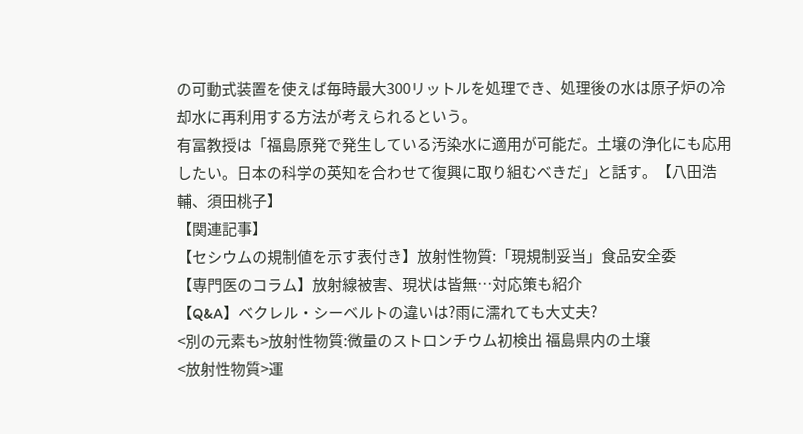の可動式装置を使えば毎時最大300リットルを処理でき、処理後の水は原子炉の冷却水に再利用する方法が考えられるという。
有冨教授は「福島原発で発生している汚染水に適用が可能だ。土壌の浄化にも応用したい。日本の科学の英知を合わせて復興に取り組むべきだ」と話す。【八田浩輔、須田桃子】
【関連記事】
【セシウムの規制値を示す表付き】放射性物質:「現規制妥当」食品安全委
【専門医のコラム】放射線被害、現状は皆無…対応策も紹介
【Q&A】ベクレル・シーベルトの違いは?雨に濡れても大丈夫?
<別の元素も>放射性物質:微量のストロンチウム初検出 福島県内の土壌
<放射性物質>運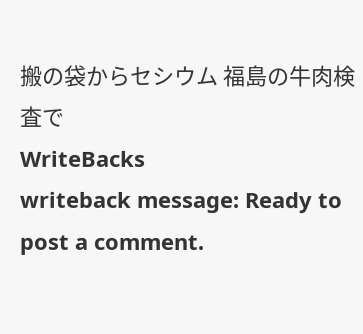搬の袋からセシウム 福島の牛肉検査で
WriteBacks
writeback message: Ready to post a comment.